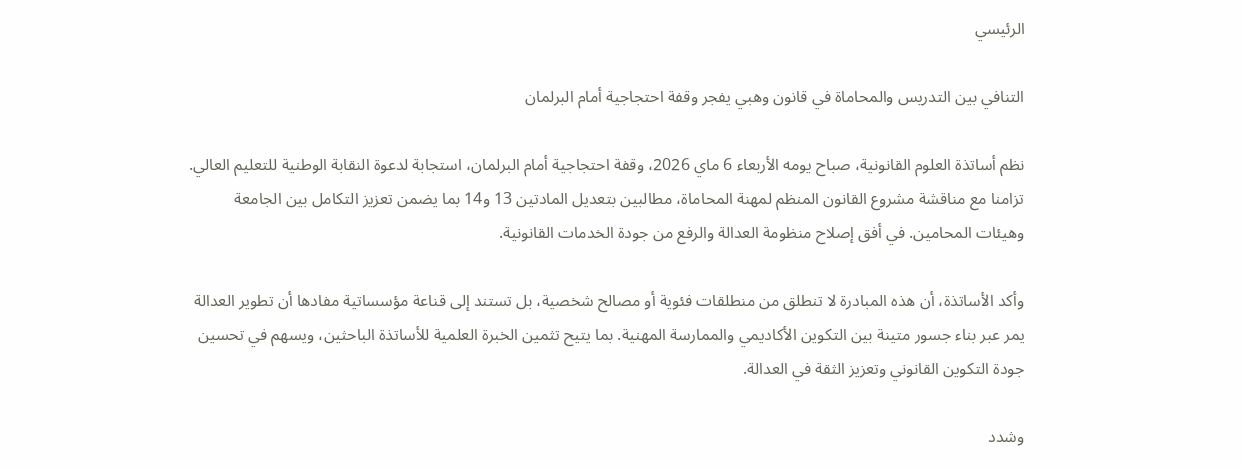الرئيسي

التنافي بين التدريس والمحاماة في قانون وهبي يفجر وقفة احتجاجية أمام البرلمان

نظم أساتذة العلوم القانونية، صباح يومه الأربعاء 6 ماي 2026، وقفة احتجاجية أمام البرلمان، استجابة لدعوة النقابة الوطنية للتعليم العالي. تزامنا مع مناقشة مشروع القانون المنظم لمهنة المحاماة، مطالبين بتعديل المادتين 13 و14 بما يضمن تعزيز التكامل بين الجامعة وهيئات المحامين. في أفق إصلاح منظومة العدالة والرفع من جودة الخدمات القانونية.

وأكد الأساتذة، أن هذه المبادرة لا تنطلق من منطلقات فئوية أو مصالح شخصية، بل تستند إلى قناعة مؤسساتية مفادها أن تطوير العدالة يمر عبر بناء جسور متينة بين التكوين الأكاديمي والممارسة المهنية. بما يتيح تثمين الخبرة العلمية للأساتذة الباحثين، ويسهم في تحسين جودة التكوين القانوني وتعزيز الثقة في العدالة.

وشدد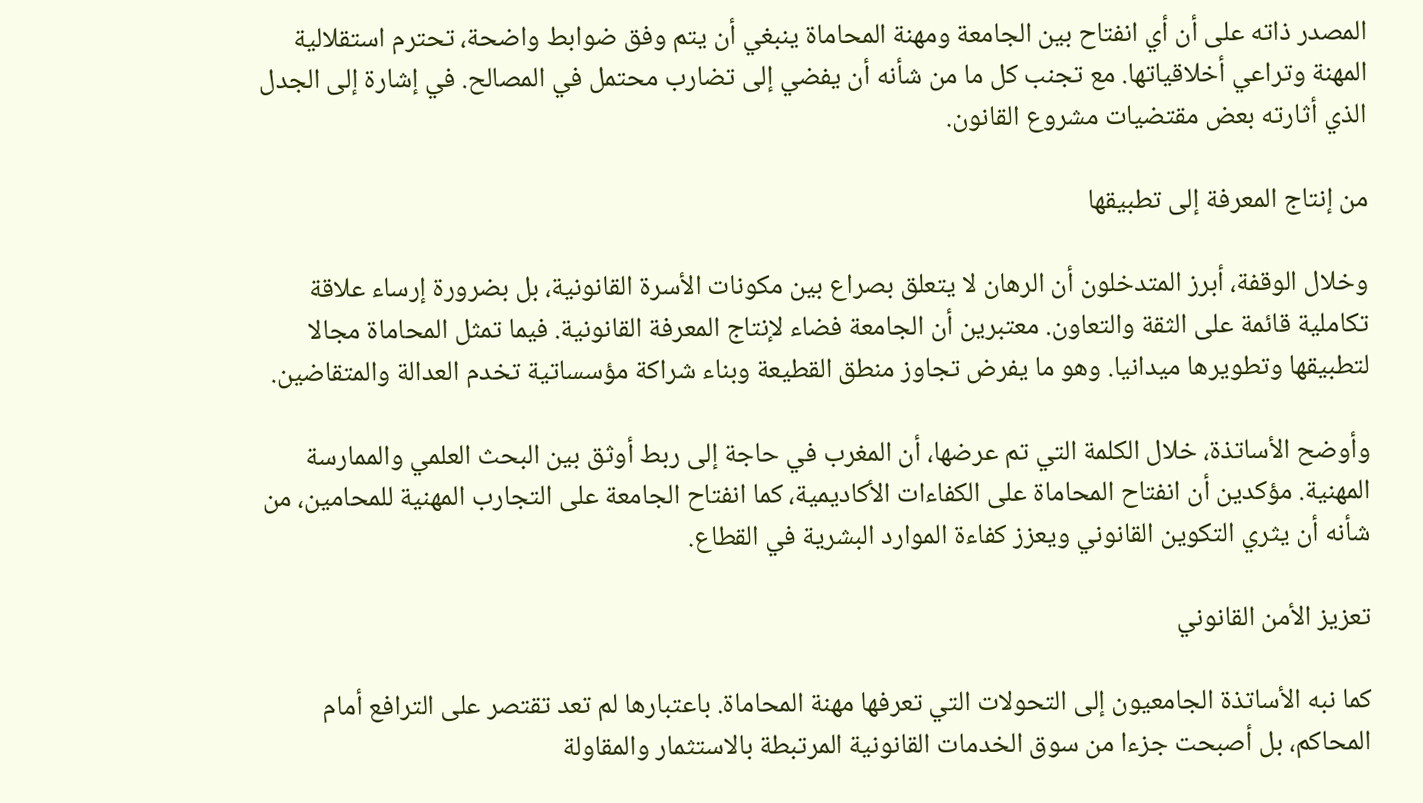المصدر ذاته على أن أي انفتاح بين الجامعة ومهنة المحاماة ينبغي أن يتم وفق ضوابط واضحة، تحترم استقلالية المهنة وتراعي أخلاقياتها. مع تجنب كل ما من شأنه أن يفضي إلى تضارب محتمل في المصالح. في إشارة إلى الجدل الذي أثارته بعض مقتضيات مشروع القانون.

من إنتاج المعرفة إلى تطبيقها

وخلال الوقفة، أبرز المتدخلون أن الرهان لا يتعلق بصراع بين مكونات الأسرة القانونية، بل بضرورة إرساء علاقة تكاملية قائمة على الثقة والتعاون. معتبرين أن الجامعة فضاء لإنتاج المعرفة القانونية. فيما تمثل المحاماة مجالا لتطبيقها وتطويرها ميدانيا. وهو ما يفرض تجاوز منطق القطيعة وبناء شراكة مؤسساتية تخدم العدالة والمتقاضين.

وأوضح الأساتذة، خلال الكلمة التي تم عرضها، أن المغرب في حاجة إلى ربط أوثق بين البحث العلمي والممارسة المهنية. مؤكدين أن انفتاح المحاماة على الكفاءات الأكاديمية، كما انفتاح الجامعة على التجارب المهنية للمحامين، من شأنه أن يثري التكوين القانوني ويعزز كفاءة الموارد البشرية في القطاع.

تعزيز الأمن القانوني

كما نبه الأساتذة الجامعيون إلى التحولات التي تعرفها مهنة المحاماة. باعتبارها لم تعد تقتصر على الترافع أمام المحاكم، بل أصبحت جزءا من سوق الخدمات القانونية المرتبطة بالاستثمار والمقاولة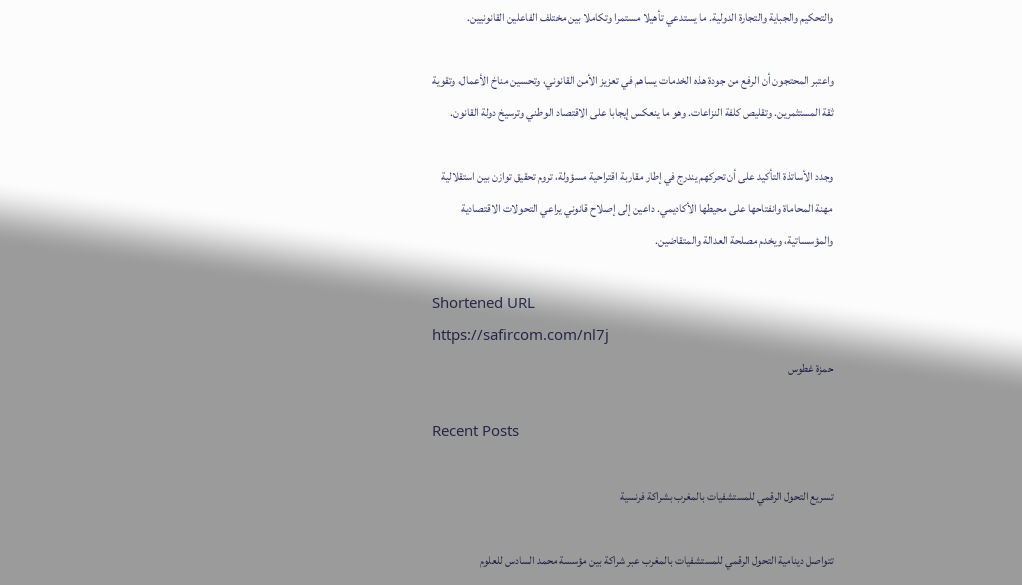والتحكيم والجباية والتجارة الدولية. ما يستدعي تأهيلا مستمرا وتكاملا بين مختلف الفاعلين القانونيين.

واعتبر المحتجون أن الرفع من جودة هذه الخدمات يساهم في تعزيز الأمن القانوني، وتحسين مناخ الأعمال، وتقوية ثقة المستثمرين. وتقليص كلفة النزاعات. وهو ما ينعكس إيجابا على الاقتصاد الوطني وترسيخ دولة القانون.

وجدد الأساتذة التأكيد على أن تحركهم يندرج في إطار مقاربة اقتراحية مسؤولة، تروم تحقيق توازن بين استقلالية مهنة المحاماة وانفتاحها على محيطها الأكاديمي. داعين إلى إصلاح قانوني يراعي التحولات الاقتصادية والمؤسساتية، ويخدم مصلحة العدالة والمتقاضين.

Shortened URL
https://safircom.com/nl7j
حمزة غطوس

Recent Posts

تسريع التحول الرقمي للمستشفيات بالمغرب بشراكة فرنسية

تتواصل دينامية التحول الرقمي للمستشفيات بالمغرب عبر شراكة بين مؤسسة محمد السادس للعلوم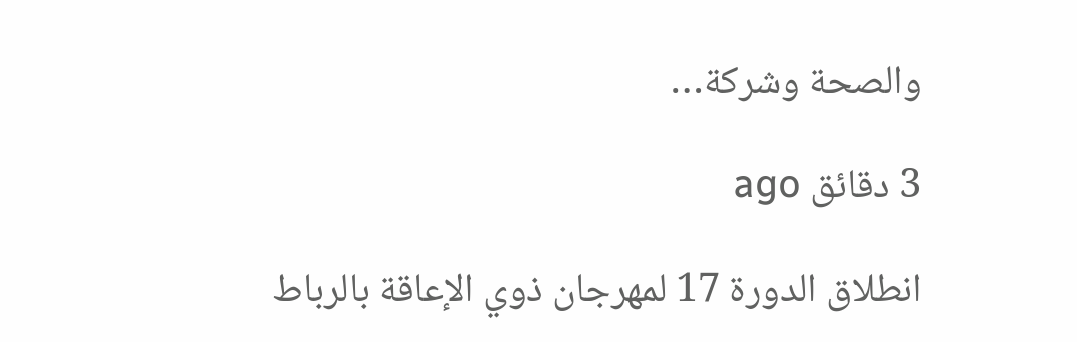والصحة وشركة…

3 دقائق ago

انطلاق الدورة 17 لمهرجان ذوي الإعاقة بالرباط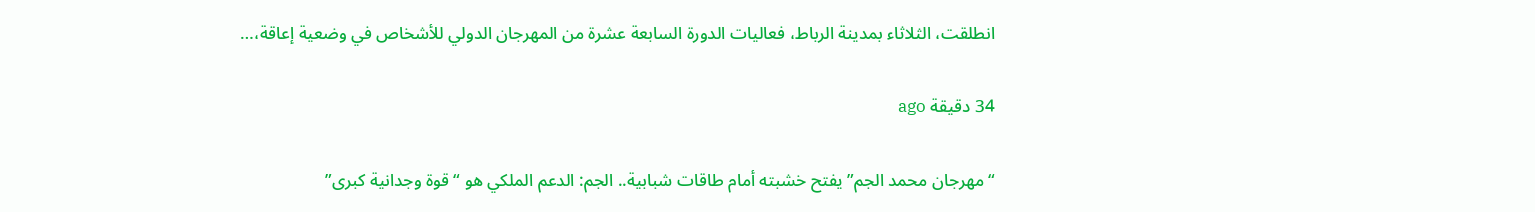انطلقت، الثلاثاء بمدينة الرباط، فعاليات الدورة السابعة عشرة من المهرجان الدولي للأشخاص في وضعية إعاقة،…

34 دقيقة ago

“مهرجان محمد الجم” يفتح خشبته أمام طاقات شبابية.. الجم: الدعم الملكي هو “قوة وجدانية كبرى”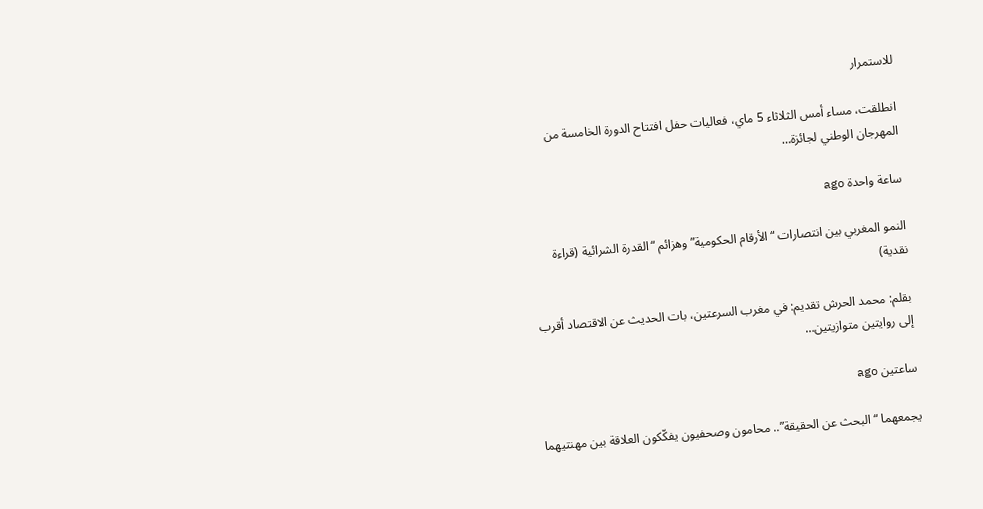للاستمرار

انطلقت، مساء أمس الثلاثاء 5 ماي، فعاليات حفل افتتاح الدورة الخامسة من المهرجان الوطني لجائزة…

ساعة واحدة ago

النمو المغربي بين انتصارات “الأرقام الحكومية” وهزائم “القدرة الشرائية (قراءة نقدية)

بقلم: محمد الحرش تقديم: في مغرب السرعتين، بات الحديث عن الاقتصاد أقرب إلى روايتين متوازيتين…

ساعتين ago

يجمعهما “البحث عن الحقيقة”.. محامون وصحفيون يفكّكون العلاقة بين مهنتيهما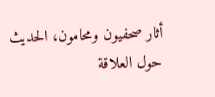أثار صحفيون ومحامون، الحديث حول العلاقة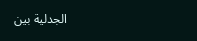الجدلية بين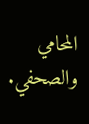المحامي والصحفي.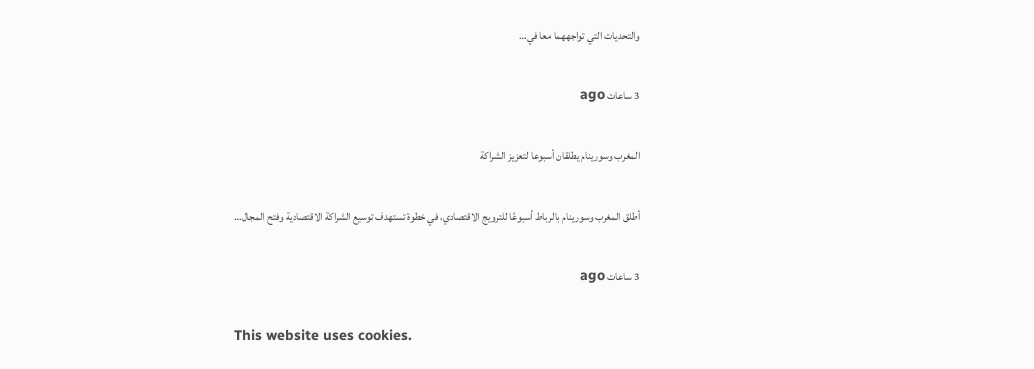والتحديات التي تواجههما معا في…

3 ساعات ago

المغرب وسورينام يطلقان أسبوعا لتعزيز الشراكة

أطلق المغرب وسورينام بالرباط أسبوعًا للترويج الاقتصادي، في خطوة تستهدف توسيع الشراكة الاقتصادية وفتح المجال…

3 ساعات ago

This website uses cookies.